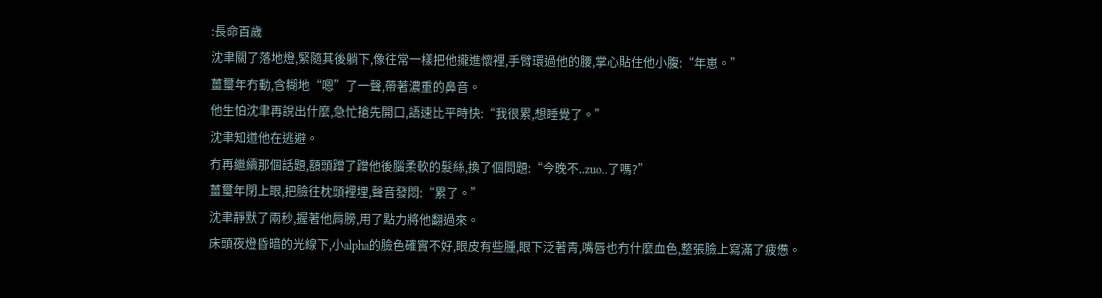:長命百歲
沈聿關了落地燈,緊隨其後躺下,像往常一樣把他攏進懷裡,手臂環過他的腰,掌心貼住他小腹:“年崽。”
薑璽年冇動,含糊地“嗯”了一聲,帶著濃重的鼻音。
他生怕沈聿再說出什麼,急忙搶先開口,語速比平時快:“我很累,想睡覺了。”
沈聿知道他在逃避。
冇再繼續那個話題,額頭蹭了蹭他後腦柔軟的髮絲,換了個問題:“今晚不..zuo..了嗎?”
薑璽年閉上眼,把臉往枕頭裡埋,聲音發悶:“累了。”
沈聿靜默了兩秒,握著他肩膀,用了點力將他翻過來。
床頭夜燈昏暗的光線下,小alpha的臉色確實不好,眼皮有些腫,眼下泛著青,嘴唇也冇什麼血色,整張臉上寫滿了疲憊。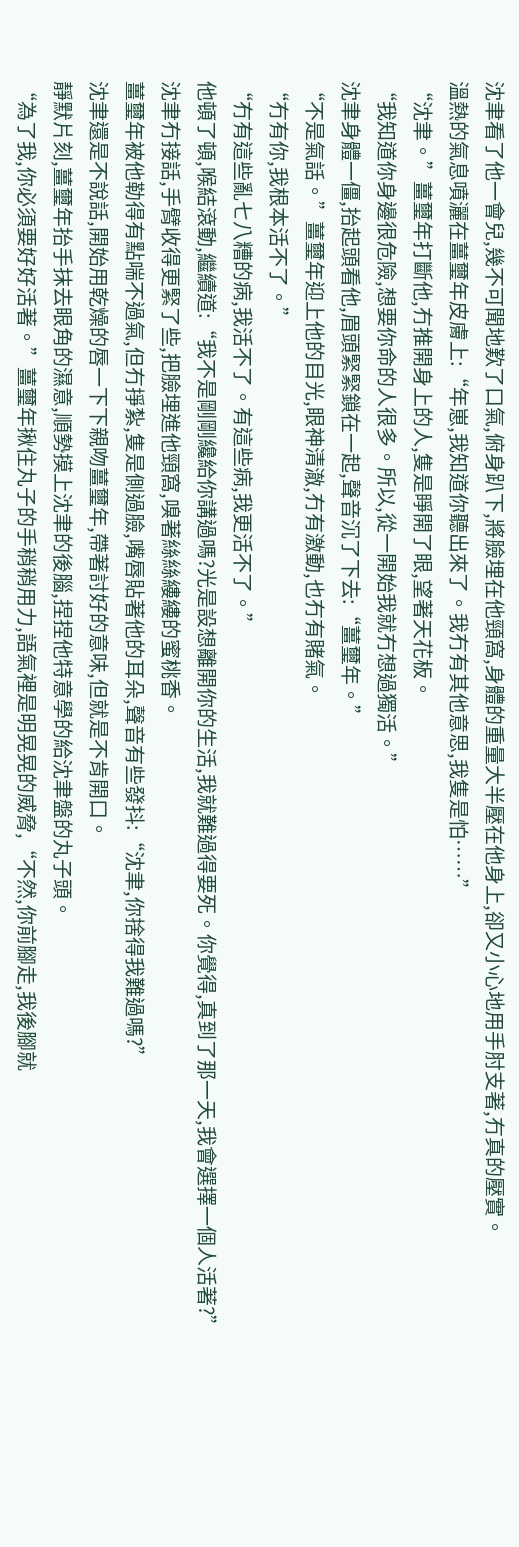沈聿看了他一會兒,幾不可聞地歎了口氣,俯身趴下,將臉埋在他頸窩,身體的重量大半壓在他身上,卻又小心地用手肘支著,冇真的壓實。
溫熱的氣息噴灑在薑璽年皮膚上:“年崽,我知道你聽出來了。我冇有其他意思,我隻是怕……”
“沈聿。”薑璽年打斷他,冇推開身上的人,隻是睜開了眼,望著天花板。
“我知道你身邊很危險,想要你命的人很多。所以,從一開始我就冇想過獨活。”
沈聿身體一僵,抬起頭看他,眉頭緊緊鎖在一起,聲音沉了下去:“薑璽年。”
“不是氣話。”薑璽年迎上他的目光,眼神清澈,冇有激動,也冇有賭氣。
“冇有你,我根本活不了。”
“冇有這些亂七八糟的病,我活不了。有這些病,我更活不了。”
他頓了頓,喉結滾動,繼續道:“我不是剛剛纔給你講過嗎?光是設想離開你的生活,我就難過得要死。你覺得,真到了那一天,我會選擇一個人活著?”
沈聿冇接話,手臂收得更緊了些,把臉埋進他頸窩,嗅著絲絲縷縷的蜜桃香。
薑璽年被他勒得有點喘不過氣,但冇掙紮,隻是側過臉,嘴唇貼著他的耳朵,聲音有些發抖:“沈聿,你捨得我難過嗎?”
沈聿還是不說話,開始用乾燥的唇一下下親吻薑璽年,帶著討好的意味,但就是不肯開口。
靜默片刻,薑璽年抬手抹去眼角的濕意,順勢摸上沈聿的後腦,捏捏他特意學的給沈聿盤的丸子頭。
“為了我,你必須要好好活著。”薑璽年揪住丸子的手稍稍用力,語氣裡是明晃晃的威脅,“不然,你前腳走,我後腳就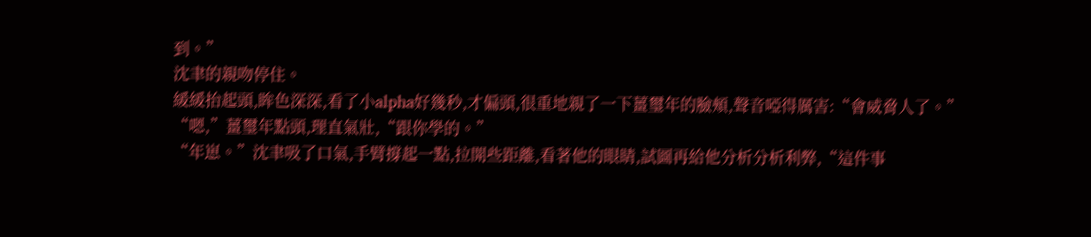到。”
沈聿的親吻停住。
緩緩抬起頭,眸色深深,看了小alpha好幾秒,才偏頭,很重地親了一下薑璽年的臉頰,聲音啞得厲害:“會威脅人了。”
“嗯,”薑璽年點頭,理直氣壯,“跟你學的。”
“年崽。”沈聿吸了口氣,手臂撐起一點,拉開些距離,看著他的眼睛,試圖再給他分析分析利弊,“這件事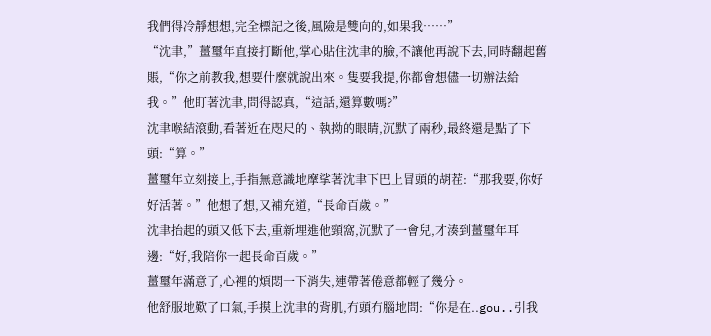我們得冷靜想想,完全標記之後,風險是雙向的,如果我……”
“沈聿,”薑璽年直接打斷他,掌心貼住沈聿的臉,不讓他再說下去,同時翻起舊賬,“你之前教我,想要什麼就說出來。隻要我提,你都會想儘一切辦法給我。”他盯著沈聿,問得認真,“這話,還算數嗎?”
沈聿喉結滾動,看著近在咫尺的、執拗的眼睛,沉默了兩秒,最終還是點了下頭:“算。”
薑璽年立刻接上,手指無意識地摩挲著沈聿下巴上冒頭的胡茬:“那我要,你好好活著。”他想了想,又補充道,“長命百歲。”
沈聿抬起的頭又低下去,重新埋進他頸窩,沉默了一會兒,才湊到薑璽年耳邊:“好,我陪你一起長命百歲。”
薑璽年滿意了,心裡的煩悶一下消失,連帶著倦意都輕了幾分。
他舒服地歎了口氣,手摸上沈聿的背肌,冇頭冇腦地問:“你是在..gou..引我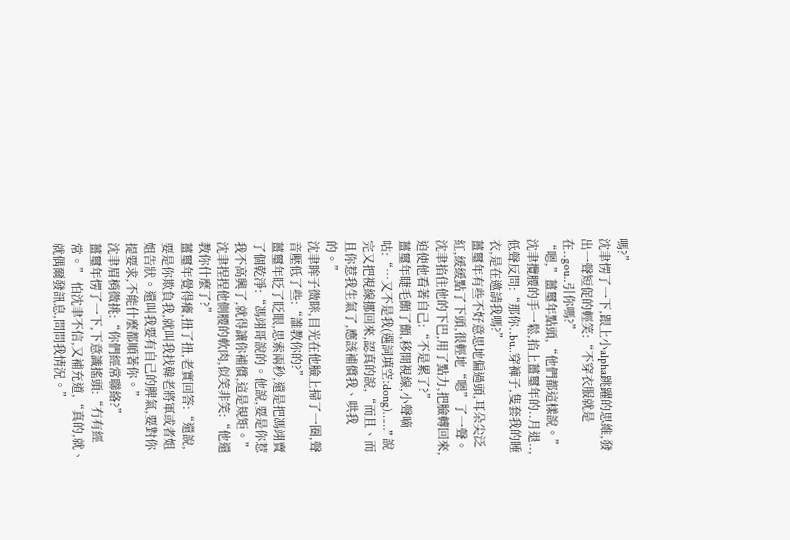嗎?”
沈聿愣了一下,跟上小alpha跳躍的思維,發出一聲短促的輕笑:“不穿衣服就是在..gou..引你嗎?”
“嗯,”薑璽年點頭,“他們都這樣說。”
沈聿攬腰的手一鬆,掐上薑璽年的..月退..,低聲反問:“那你..bu..穿褲子,隻套我的睡衣,是在邀請我嗎?”
薑璽年有些不好意思地偏過頭,耳朵尖泛紅,緩緩點了下頭,很輕地“嗯”了一聲。
沈聿掐住他的下巴,用了點力,把臉轉回來,迫使他看著自己:“不是累了?”
薑璽年睫毛顫了顫,移開視線,小聲嘀咕:“…又不是我(選詞填空:dong)……” 說完又把視線挪回來,認真的說,“而且、而且你惹我生氣了,應該補償我、哄我的。”
沈聿眸子微眯,目光在他臉上掃了一圈,聲音壓低了些:“誰教你的?”
薑璽年眨了眨眼,思索兩秒,還是把馮翊賣了個乾淨:“馮翊哥說的。他說,要是你惹我不高興了,就得讓你補償,這是規矩。”
沈聿捏捏他側腰的軟肉,似笑非笑:“他還教你什麼了?”
薑璽年覺得癢,扭了扭,老實回答:“還說,要是你欺負我,就叫我找韓老將軍或者姐姐告狀。還叫我要有自己的脾氣,要對你提要求,不能什麼都順著你。”
沈聿眉梢微挑:“你們經常聯絡?”
薑璽年愣了一下,下意識搖頭:“冇有經常。” 怕沈聿不信,又補充道,“真的,就、就偶爾發訊息,問問我情況。”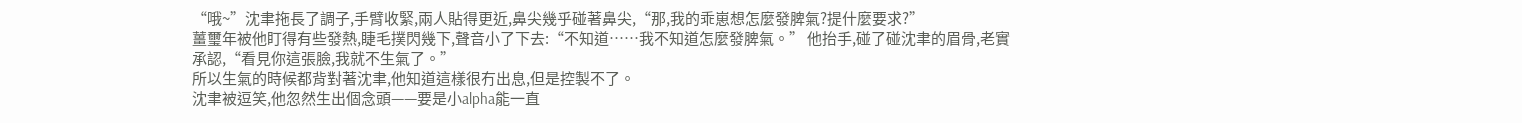“哦~”沈聿拖長了調子,手臂收緊,兩人貼得更近,鼻尖幾乎碰著鼻尖,“那,我的乖崽想怎麼發脾氣?提什麼要求?”
薑璽年被他盯得有些發熱,睫毛撲閃幾下,聲音小了下去:“不知道……我不知道怎麼發脾氣。” 他抬手,碰了碰沈聿的眉骨,老實承認,“看見你這張臉,我就不生氣了。”
所以生氣的時候都背對著沈聿,他知道這樣很冇出息,但是控製不了。
沈聿被逗笑,他忽然生出個念頭——要是小alpha能一直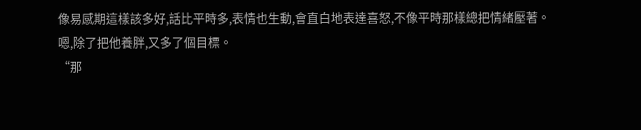像易感期這樣該多好,話比平時多,表情也生動,會直白地表達喜怒,不像平時那樣總把情緒壓著。
嗯,除了把他養胖,又多了個目標。
“那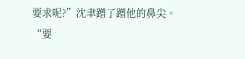要求呢?”沈聿蹭了蹭他的鼻尖。
“要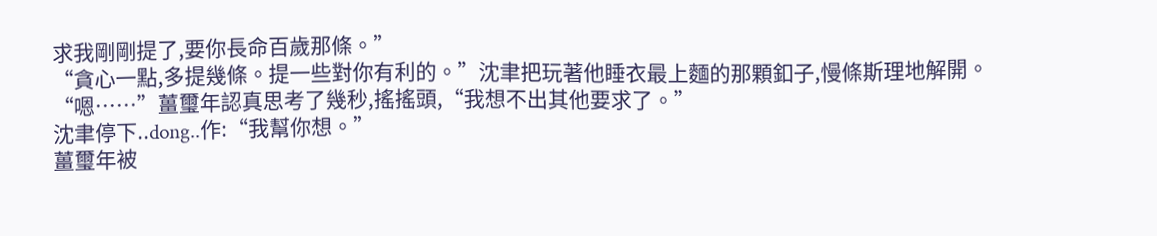求我剛剛提了,要你長命百歲那條。”
“貪心一點,多提幾條。提一些對你有利的。”沈聿把玩著他睡衣最上麵的那顆釦子,慢條斯理地解開。
“嗯……”薑璽年認真思考了幾秒,搖搖頭,“我想不出其他要求了。”
沈聿停下..dong..作:“我幫你想。”
薑璽年被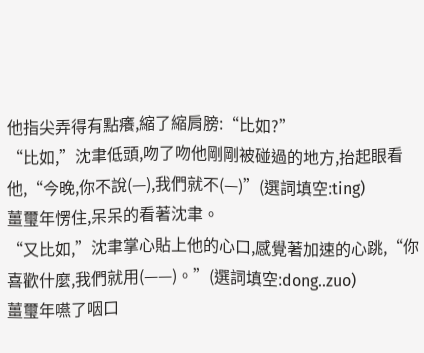他指尖弄得有點癢,縮了縮肩膀:“比如?”
“比如,”沈聿低頭,吻了吻他剛剛被碰過的地方,抬起眼看他,“今晚,你不說(—),我們就不(—)”(選詞填空:ting)
薑璽年愣住,呆呆的看著沈聿。
“又比如,”沈聿掌心貼上他的心口,感覺著加速的心跳,“你喜歡什麼,我們就用(——)。”(選詞填空:dong..zuo)
薑璽年嚥了咽口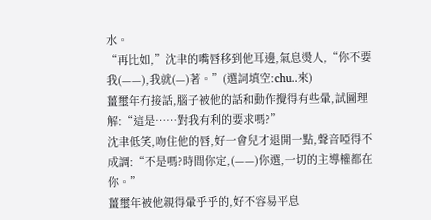水。
“再比如,”沈聿的嘴唇移到他耳邊,氣息燙人,“你不要我(——),我就(—)著。”(選詞填空:chu..來)
薑璽年冇接話,腦子被他的話和動作攪得有些暈,試圖理解:“這是……對我有利的要求嗎?”
沈聿低笑,吻住他的唇,好一會兒才退開一點,聲音啞得不成調:“不是嗎?時間你定,(——)你選,一切的主導權都在你。”
薑璽年被他親得暈乎乎的,好不容易平息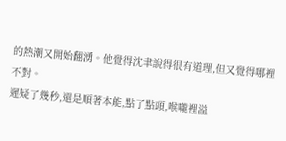的熱潮又開始翻湧。他覺得沈聿說得很有道理,但又覺得哪裡不對。
遲疑了幾秒,還是順著本能,點了點頭,喉嚨裡溢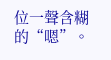位一聲含糊的“嗯”。